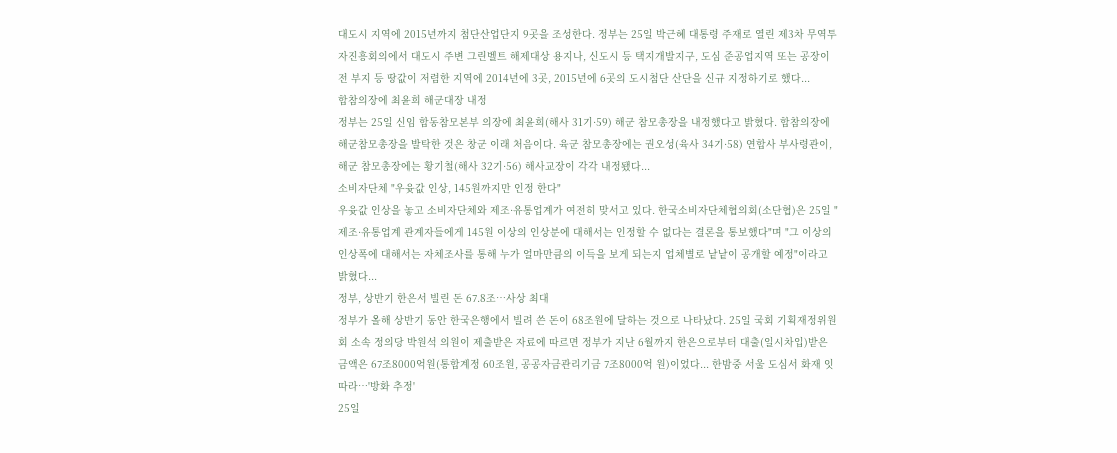대도시 지역에 2015년까지 첨단산업단지 9곳을 조성한다. 정부는 25일 박근혜 대통령 주재로 열린 제3차 무역투자진흥회의에서 대도시 주변 그린벨트 해제대상 용지나, 신도시 등 택지개발지구, 도심 준공업지역 또는 공장이전 부지 등 땅값이 저렴한 지역에 2014년에 3곳, 2015년에 6곳의 도시첨단 산단을 신규 지정하기로 했다...
합참의장에 최윤희 해군대장 내정
정부는 25일 신임 합동참모본부 의장에 최윤희(해사 31기·59) 해군 참모총장을 내정했다고 밝혔다. 합참의장에 해군참모총장을 발탁한 것은 창군 이래 처음이다. 육군 참모총장에는 권오성(육사 34기·58) 연합사 부사령관이, 해군 참모총장에는 황기철(해사 32기·56) 해사교장이 각각 내정됐다...
소비자단체 "우윳값 인상, 145원까지만 인정 한다"
우윳값 인상을 놓고 소비자단체와 제조·유통업계가 여전히 맞서고 있다. 한국소비자단체협의회(소단협)은 25일 "제조·유통업계 관계자들에게 145원 이상의 인상분에 대해서는 인정할 수 없다는 결론을 통보했다"며 "그 이상의 인상폭에 대해서는 자체조사를 통해 누가 얼마만큼의 이득을 보게 되는지 업체별로 낱낱이 공개할 예정"이라고 밝혔다...
정부, 상반기 한은서 빌린 돈 67.8조…사상 최대
정부가 올해 상반기 동안 한국은행에서 빌려 쓴 돈이 68조원에 달하는 것으로 나타났다. 25일 국회 기획재정위원회 소속 정의당 박원석 의원이 제출받은 자료에 따르면 정부가 지난 6월까지 한은으로부터 대출(일시차입)받은 금액은 67조8000억원(통합계정 60조원, 공공자금관리기금 7조8000억 원)이었다... 한밤중 서울 도심서 화재 잇따라…'방화 추정'
25일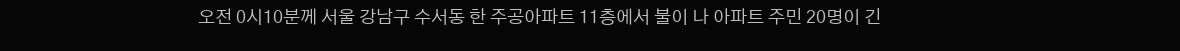오전 0시10분께 서울 강남구 수서동 한 주공아파트 11층에서 불이 나 아파트 주민 20명이 긴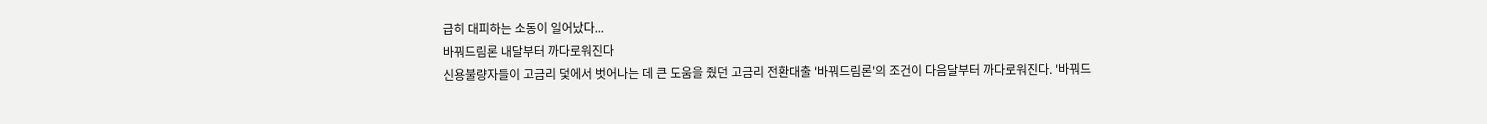급히 대피하는 소동이 일어났다...
바꿔드림론 내달부터 까다로워진다
신용불량자들이 고금리 덫에서 벗어나는 데 큰 도움을 줬던 고금리 전환대출 '바꿔드림론'의 조건이 다음달부터 까다로워진다. '바꿔드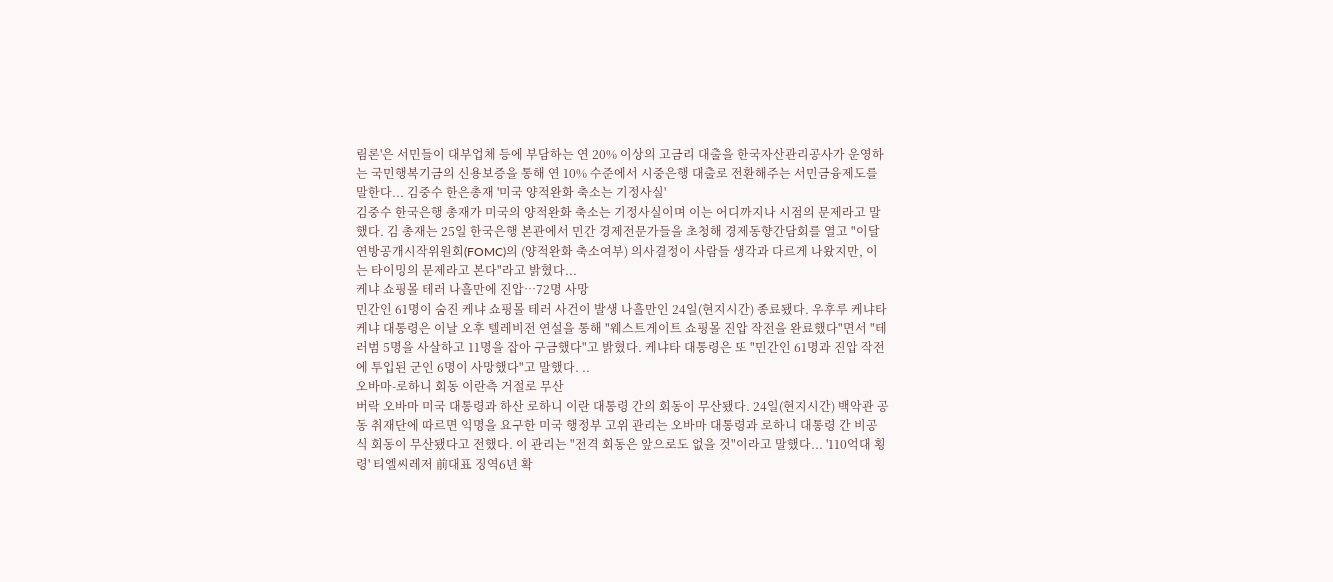림론'은 서민들이 대부업체 등에 부담하는 연 20% 이상의 고금리 대출을 한국자산관리공사가 운영하는 국민행복기금의 신용보증을 통해 연 10% 수준에서 시중은행 대출로 전환해주는 서민금융제도를 말한다... 김중수 한은총재 '미국 양적완화 축소는 기정사실'
김중수 한국은행 총재가 미국의 양적완화 축소는 기정사실이며 이는 어디까지나 시점의 문제라고 말했다. 김 총재는 25일 한국은행 본관에서 민간 경제전문가들을 초청해 경제동향간담회를 열고 "이달 연방공개시작위원회(FOMC)의 (양적완화 축소여부) 의사결정이 사람들 생각과 다르게 나왔지만, 이는 타이밍의 문제라고 본다"라고 밝혔다...
케냐 쇼핑몰 테러 나흘만에 진압…72명 사망
민간인 61명이 숨진 케냐 쇼핑몰 테러 사건이 발생 나흘만인 24일(현지시간) 종료됐다. 우후루 케냐타 케냐 대통령은 이날 오후 텔레비전 연설을 통해 "웨스트게이트 쇼핑몰 진압 작전을 완료했다"면서 "테러범 5명을 사살하고 11명을 잡아 구금했다"고 밝혔다. 케냐타 대통령은 또 "민간인 61명과 진압 작전에 투입된 군인 6명이 사망했다"고 말했다. ..
오바마-로하니 회동 이란측 거절로 무산
버락 오바마 미국 대통령과 하산 로하니 이란 대통령 간의 회동이 무산됐다. 24일(현지시간) 백악관 공동 취재단에 따르면 익명을 요구한 미국 행정부 고위 관리는 오바마 대통령과 로하니 대통령 간 비공식 회동이 무산됐다고 전했다. 이 관리는 "전격 회동은 앞으로도 없을 것"이라고 말했다... '110억대 횡령' 티엘씨레저 前대표 징역6년 확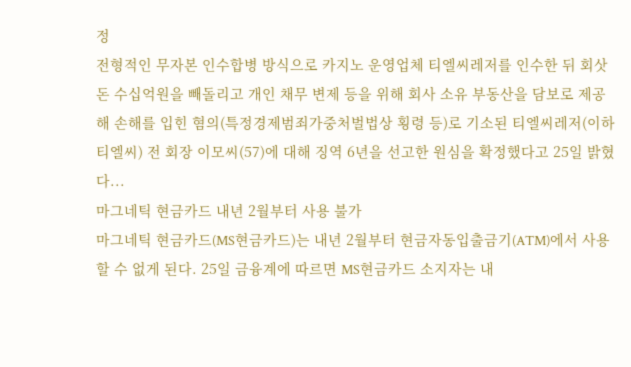정
전형적인 무자본 인수합병 방식으로 카지노 운영업체 티엘씨레저를 인수한 뒤 회삿돈 수십억원을 빼돌리고 개인 채무 변제 등을 위해 회사 소유 부동산을 담보로 제공해 손해를 입힌 혐의(특정경제범죄가중처벌법상 횡령 등)로 기소된 티엘씨레저(이하 티엘씨) 전 회장 이모씨(57)에 대해 징역 6년을 선고한 원심을 확정했다고 25일 밝혔다...
마그네틱 현금카드 내년 2월부터 사용 불가
마그네틱 현금카드(MS현금카드)는 내년 2월부터 현금자동입출금기(ATM)에서 사용할 수 없게 된다. 25일 금융계에 따르면 MS현금카드 소지자는 내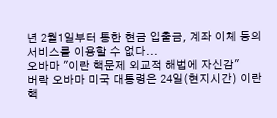년 2월1일부터 통한 현금 입출금, 계좌 이체 등의 서비스를 이용할 수 없다...
오바마 "이란 핵문제 외교적 해법에 자신감"
버락 오바마 미국 대통령은 24일(현지시간) 이란 핵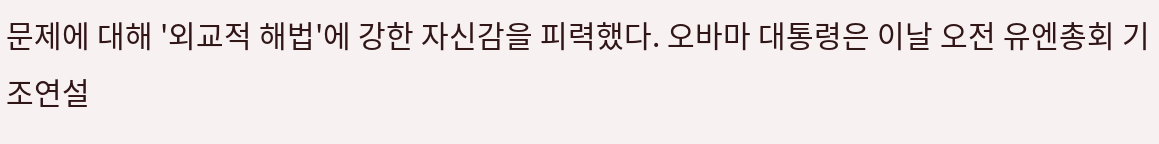문제에 대해 '외교적 해법'에 강한 자신감을 피력했다. 오바마 대통령은 이날 오전 유엔총회 기조연설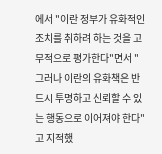에서 "이란 정부가 유화적인 조치를 취하려 하는 것을 고무적으로 평가한다"면서 "그러나 이란의 유화책은 반드시 투명하고 신뢰할 수 있는 행동으로 이어져야 한다"고 지적했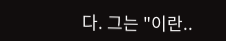다. 그는 "이란..